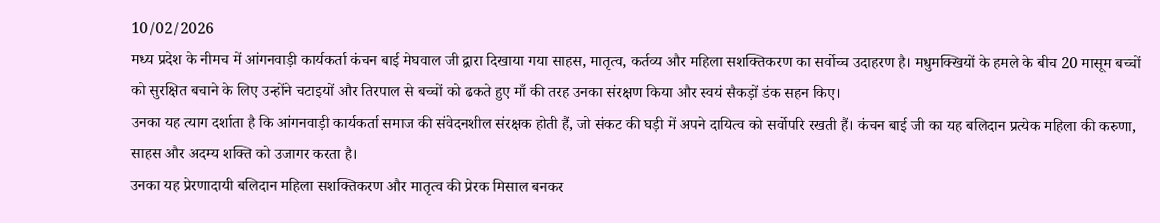10/02/2026
मध्य प्रदेश के नीमच में आंगनवाड़ी कार्यकर्ता कंचन बाई मेघवाल जी द्वारा दिखाया गया साहस, मातृत्व, कर्तव्य और महिला सशक्तिकरण का सर्वोच्च उदाहरण है। मधुमक्खियों के हमले के बीच 20 मासूम बच्चों को सुरक्षित बचाने के लिए उन्होंने चटाइयों और तिरपाल से बच्चों को ढकते हुए माँ की तरह उनका संरक्षण किया और स्वयं सैकड़ों डंक सहन किए।
उनका यह त्याग दर्शाता है कि आंगनवाड़ी कार्यकर्ता समाज की संवेदनशील संरक्षक होती हैं, जो संकट की घड़ी में अपने दायित्व को सर्वोपरि रखती हैं। कंचन बाई जी का यह बलिदान प्रत्येक महिला की करुणा, साहस और अदम्य शक्ति को उजागर करता है।
उनका यह प्रेरणादायी बलिदान महिला सशक्तिकरण और मातृत्व की प्रेरक मिसाल बनकर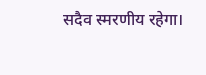सदैव स्मरणीय रहेगा।